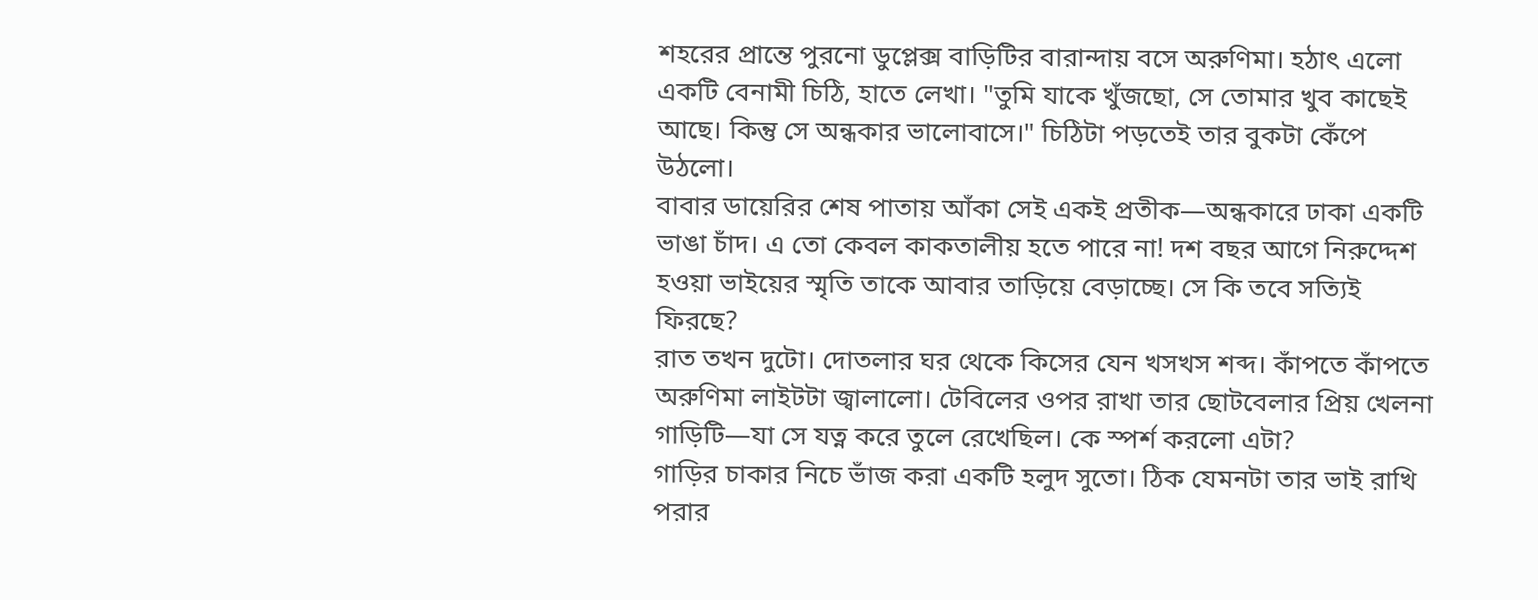শহরের প্রান্তে পুরনো ডুপ্লেক্স বাড়িটির বারান্দায় বসে অরুণিমা। হঠাৎ এলো একটি বেনামী চিঠি, হাতে লেখা। "তুমি যাকে খুঁজছো, সে তোমার খুব কাছেই আছে। কিন্তু সে অন্ধকার ভালোবাসে।" চিঠিটা পড়তেই তার বুকটা কেঁপে উঠলো।
বাবার ডায়েরির শেষ পাতায় আঁকা সেই একই প্রতীক—অন্ধকারে ঢাকা একটি ভাঙা চাঁদ। এ তো কেবল কাকতালীয় হতে পারে না! দশ বছর আগে নিরুদ্দেশ হওয়া ভাইয়ের স্মৃতি তাকে আবার তাড়িয়ে বেড়াচ্ছে। সে কি তবে সত্যিই ফিরছে?
রাত তখন দুটো। দোতলার ঘর থেকে কিসের যেন খসখস শব্দ। কাঁপতে কাঁপতে অরুণিমা লাইটটা জ্বালালো। টেবিলের ওপর রাখা তার ছোটবেলার প্রিয় খেলনা গাড়িটি—যা সে যত্ন করে তুলে রেখেছিল। কে স্পর্শ করলো এটা?
গাড়ির চাকার নিচে ভাঁজ করা একটি হলুদ সুতো। ঠিক যেমনটা তার ভাই রাখি পরার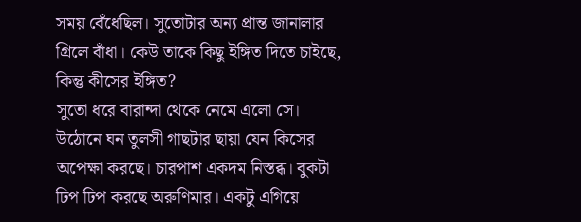সময় বেঁধেছিল। সুতোটার অন্য প্রান্ত জানালার গ্রিলে বাঁধা। কেউ তাকে কিছু ইঙ্গিত দিতে চাইছে, কিন্তু কীসের ইঙ্গিত?
সুতো ধরে বারান্দা থেকে নেমে এলো সে। উঠোনে ঘন তুলসী গাছটার ছায়া যেন কিসের অপেক্ষা করছে। চারপাশ একদম নিস্তব্ধ। বুকটা ঢিপ ঢিপ করছে অরুণিমার। একটু এগিয়ে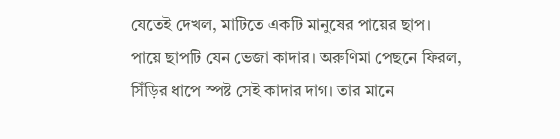যেতেই দেখল, মাটিতে একটি মানুষের পায়ের ছাপ।
পায়ে ছাপটি যেন ভেজা কাদার। অরুণিমা পেছনে ফিরল, সিঁড়ির ধাপে স্পষ্ট সেই কাদার দাগ। তার মানে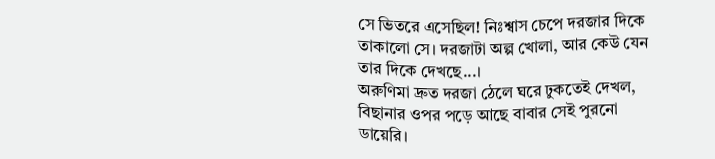সে ভিতরে এসেছিল! নিঃশ্বাস চেপে দরজার দিকে তাকালো সে। দরজাটা অল্প খোলা, আর কেউ যেন তার দিকে দেখছে...।
অরুণিমা দ্রুত দরজা ঠেলে ঘরে ঢুকতেই দেখল, বিছানার ওপর পড়ে আছে বাবার সেই পুরনো ডায়েরি।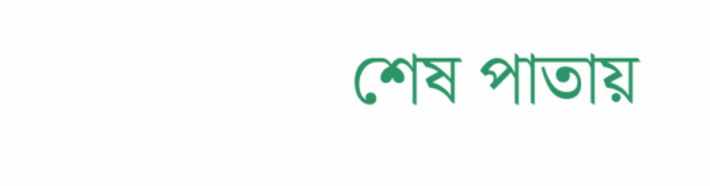শেষ পাতায়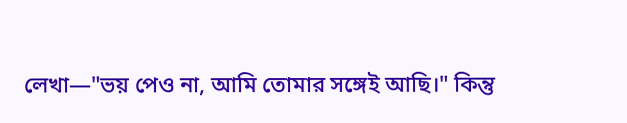লেখা—"ভয় পেও না, আমি তোমার সঙ্গেই আছি।" কিন্তু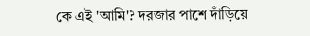কে এই 'আমি'? দরজার পাশে দাঁড়িয়ে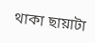থাকা ছায়াটা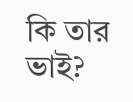কি তার ভাই?